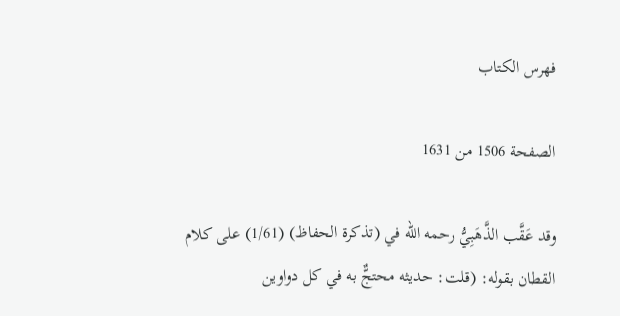فهرس الكتاب

الصفحة 1506 من 1631

وقد عَقَّب الذَّهَبِيُّ رحمه الله في (تذكرة الحفاظ) (1/61) على كلام القطان بقوله: (قلت: حديثه محتجٌّ به في كل دواوين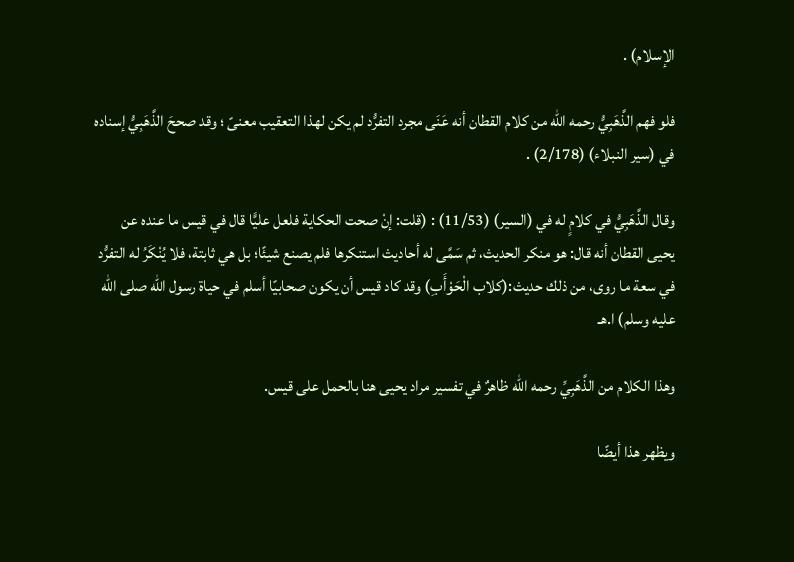الإسلام) .

فلو فهم الذَّهَبِيُّ رحمه الله من كلام القطان أنه عَنَى مجرد التفرُّد لم يكن لهذا التعقيب معنىً ؛ وقد صححَ الذَّهَبِيُّ إسناده في (سير النبلاء) (2/178) .

وقال الذَّهَبِيُّ في كلامٍ له في (السير) (11/53) : (قلت: إنْ صحت الحكاية فلعل عليًّا قال في قيس ما عنده عن يحيى القطان أنه قال: هو منكر الحديث، ثم سَمَّى له أحاديث استنكرها فلم يصنع شيئًا؛ بل هي ثابتة، فلا يُنْكَرُ له التفرُّد في سعة ما روى، من ذلك حديث:(كلاب الْحَوْأَبِ) وقد كاد قيس أن يكون صحابيًا أسلم في حياة رسول الله صلى الله عليه وسلم) ا.هـ

وهذا الكلام من الذَّهَبِيِّ رحمه الله ظاهرٌ في تفسير مراد يحيى هنا بالحمل على قيس.

ويظهر هذا أيضًا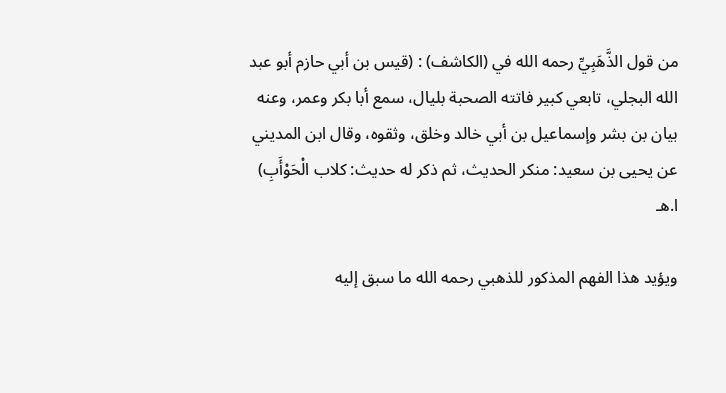من قول الذَّهَبِيِّ رحمه الله في (الكاشف) : (قيس بن أبي حازم أبو عبد الله البجلي، تابعي كبير فاتته الصحبة بليال، سمع أبا بكر وعمر، وعنه بيان بن بشر وإسماعيل بن أبي خالد وخلق، وثقوه، وقال ابن المديني عن يحيى بن سعيد: منكر الحديث، ثم ذكر له حديث: كلاب الْحَوْأَبِ) ا.هـ

ويؤيد هذا الفهم المذكور للذهبي رحمه الله ما سبق إليه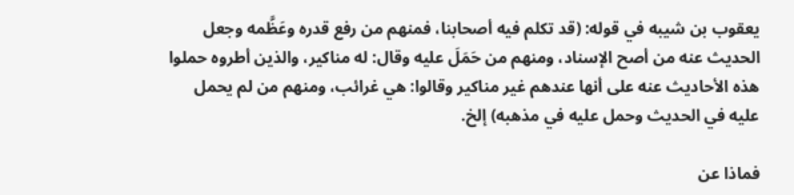يعقوب بن شيبه في قوله: (قد تكلم فيه أصحابنا، فمنهم من رفع قدره وعَظَّمه وجعل الحديث عنه من أصح الإسناد، ومنهم من حَمَلَ عليه وقال: له مناكير، والذين أطروه حملوا هذه الأحاديث عنه على أنها عندهم غير مناكير وقالوا: هي غرائب، ومنهم من لم يحمل عليه في الحديث وحمل عليه في مذهبه) إلخ.

فماذا عن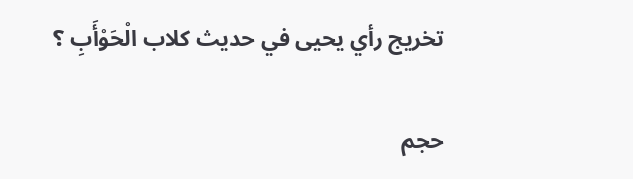تخريج رأي يحيى في حديث كلاب الْحَوْأَبِ ؟

حجم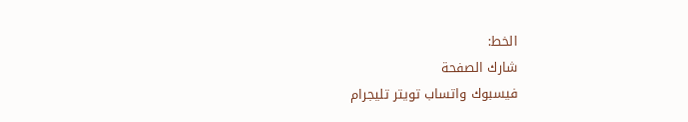الخط:
شارك الصفحة
فيسبوك واتساب تويتر تليجرام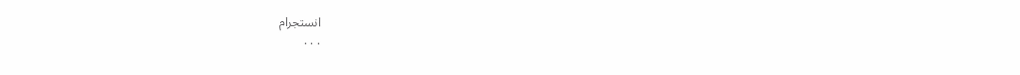انستجرام
. . .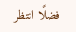فضلًا انتظر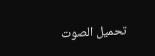تحميل الصوت